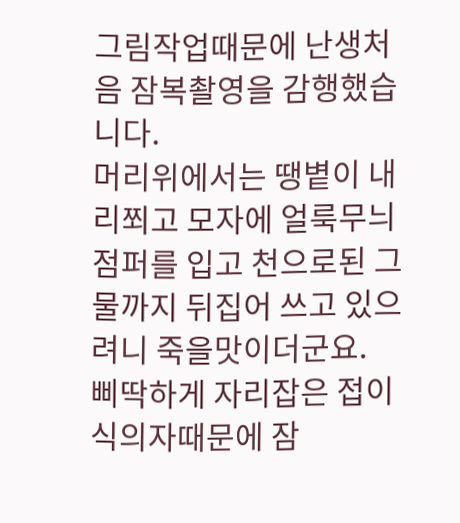그림작업때문에 난생처음 잠복촬영을 감행했습니다.
머리위에서는 땡볕이 내리쬐고 모자에 얼룩무늬점퍼를 입고 천으로된 그물까지 뒤집어 쓰고 있으려니 죽을맛이더군요.
삐딱하게 자리잡은 접이식의자때문에 잠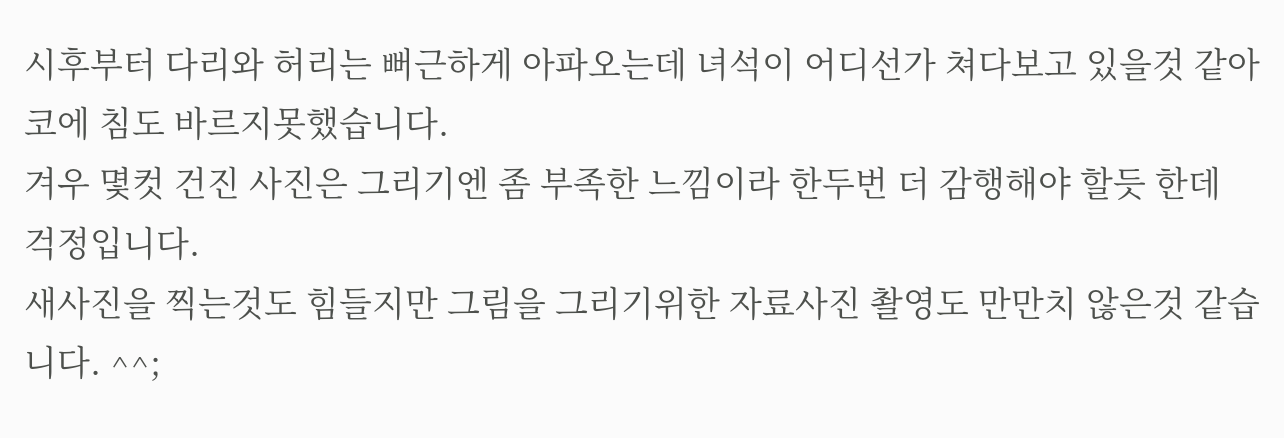시후부터 다리와 허리는 뻐근하게 아파오는데 녀석이 어디선가 쳐다보고 있을것 같아
코에 침도 바르지못했습니다.
겨우 몇컷 건진 사진은 그리기엔 좀 부족한 느낌이라 한두번 더 감행해야 할듯 한데
걱정입니다.
새사진을 찍는것도 힘들지만 그림을 그리기위한 자료사진 촬영도 만만치 않은것 같습니다. ^^;